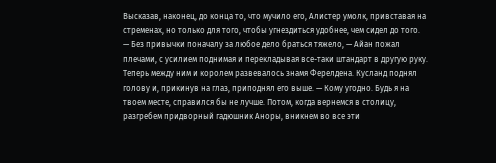Высказав, наконец, до конца то, что мучило его, Алистер умолк, привставая на стременах, но только для того, чтобы угнездиться удобнее, чем сидел до того.
— Без привычки поначалу за любое дело браться тяжело, — Айан пожал плечами, с усилием поднимая и перекладывая все-таки штандарт в другую руку. Теперь между ним и королем развевалось знамя Ферелдена. Кусланд поднял голову и, прикинув на глаз, приподнял его выше. — Кому угодно. Будь я на твоем месте, справился бы не лучше. Потом, когда вернемся в столицу, разгребем придворный гадюшник Аноры, вникнем во все эти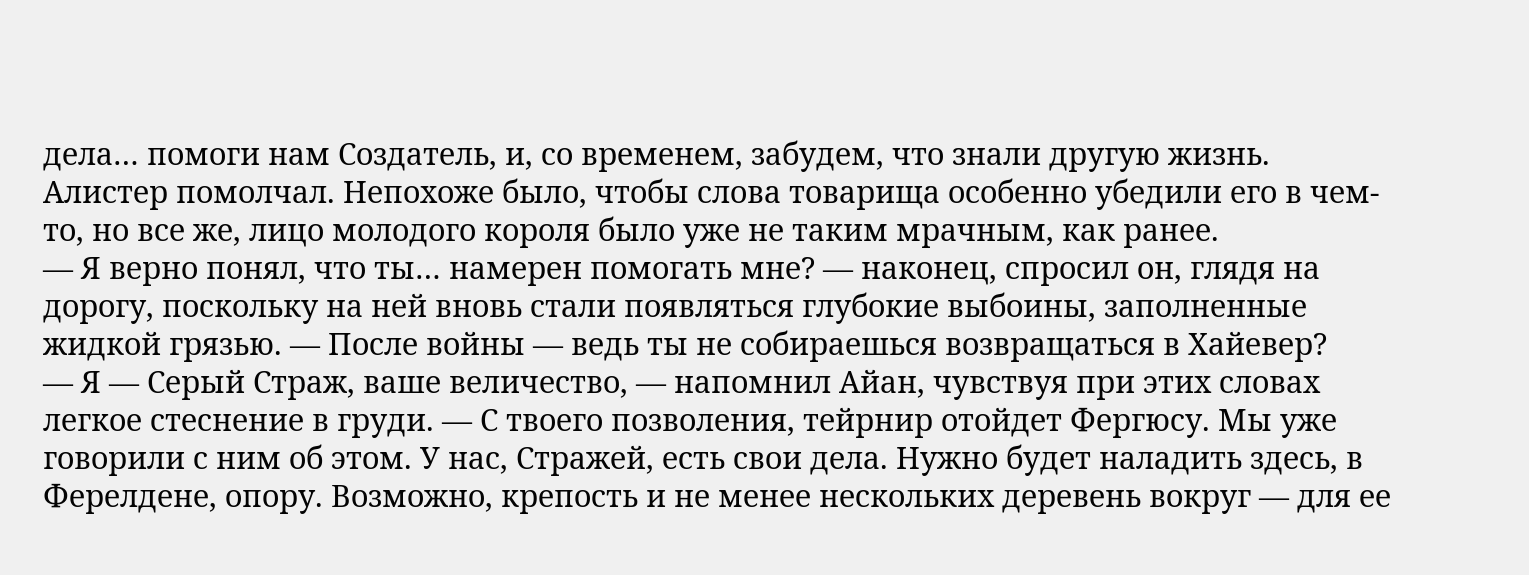дела… помоги нам Создатель, и, со временем, забудем, что знали другую жизнь.
Алистер помолчал. Непохоже было, чтобы слова товарища особенно убедили его в чем-то, но все же, лицо молодого короля было уже не таким мрачным, как ранее.
— Я верно понял, что ты… намерен помогать мне? — наконец, спросил он, глядя на дорогу, поскольку на ней вновь стали появляться глубокие выбоины, заполненные жидкой грязью. — После войны — ведь ты не собираешься возвращаться в Хайевер?
— Я — Серый Страж, ваше величество, — напомнил Айан, чувствуя при этих словах легкое стеснение в груди. — С твоего позволения, тейрнир отойдет Фергюсу. Мы уже говорили с ним об этом. У нас, Стражей, есть свои дела. Нужно будет наладить здесь, в Ферелдене, опору. Возможно, крепость и не менее нескольких деревень вокруг — для ее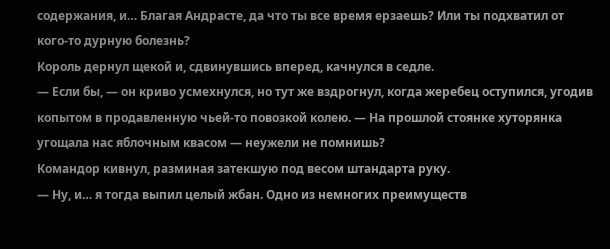содержания, и… Благая Андрасте, да что ты все время ерзаешь? Или ты подхватил от кого-то дурную болезнь?
Король дернул щекой и, сдвинувшись вперед, качнулся в седле.
— Если бы, — он криво усмехнулся, но тут же вздрогнул, когда жеребец оступился, угодив копытом в продавленную чьей-то повозкой колею. — На прошлой стоянке хуторянка угощала нас яблочным квасом — неужели не помнишь?
Командор кивнул, разминая затекшую под весом штандарта руку.
— Ну, и… я тогда выпил целый жбан. Одно из немногих преимуществ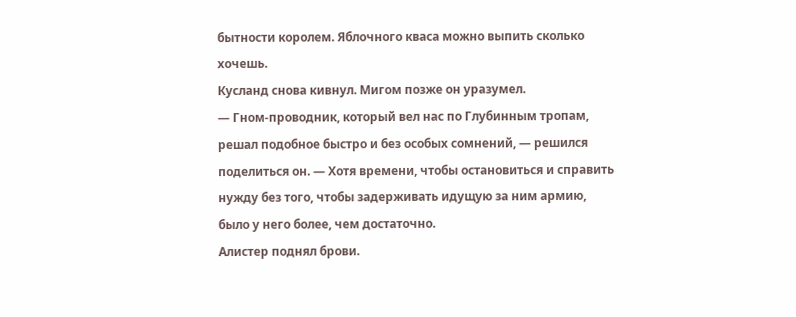бытности королем. Яблочного кваса можно выпить сколько хочешь.
Кусланд снова кивнул. Мигом позже он уразумел.
— Гном-проводник, который вел нас по Глубинным тропам, решал подобное быстро и без особых сомнений, — решился поделиться он. — Хотя времени, чтобы остановиться и справить нужду без того, чтобы задерживать идущую за ним армию, было у него более, чем достаточно.
Алистер поднял брови.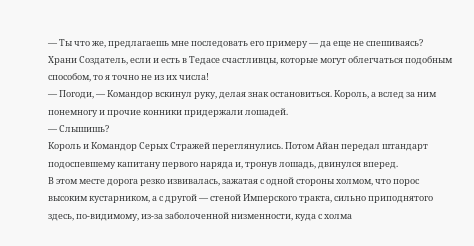— Ты что же, предлагаешь мне последовать его примеру — да еще не спешиваясь? Храни Создатель, если и есть в Тедасе счастливцы, которые могут облегчаться подобным способом, то я точно не из их числа!
— Погоди, — Командор вскинул руку, делая знак остановиться. Король, а вслед за ним понемногу и прочие конники придержали лошадей.
— Слышишь?
Король и Командор Серых Стражей переглянулись. Потом Айан передал штандарт подоспевшему капитану первого наряда и, тронув лошадь, двинулся вперед.
В этом месте дорога резко извивалась, зажатая с одной стороны холмом, что порос высоким кустарником, а с другой — стеной Имперского тракта, сильно приподнятого здесь, по-видимому, из-за заболоченной низменности, куда с холма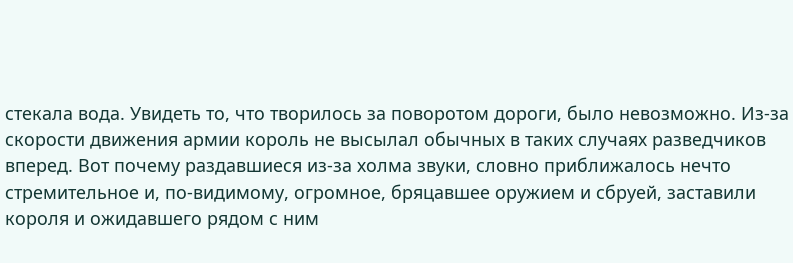стекала вода. Увидеть то, что творилось за поворотом дороги, было невозможно. Из-за скорости движения армии король не высылал обычных в таких случаях разведчиков вперед. Вот почему раздавшиеся из-за холма звуки, словно приближалось нечто стремительное и, по-видимому, огромное, бряцавшее оружием и сбруей, заставили короля и ожидавшего рядом с ним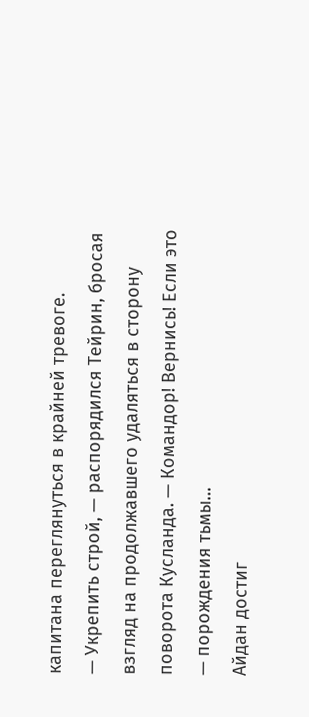капитана переглянуться в крайней тревоге.
— Укрепить строй, — распорядился Тейрин, бросая взгляд на продолжавшего удаляться в сторону поворота Кусланда. — Командор! Вернись! Если это — порождения тьмы…
Айдан достиг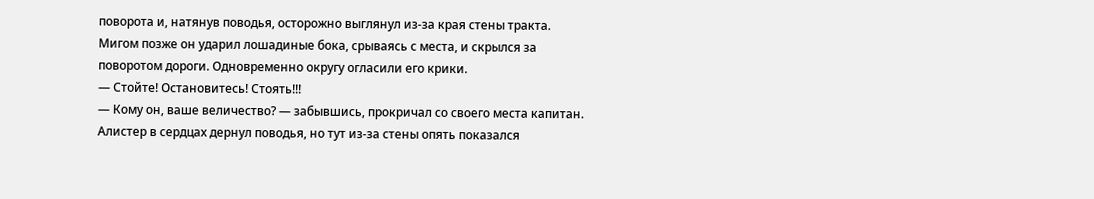поворота и, натянув поводья, осторожно выглянул из-за края стены тракта. Мигом позже он ударил лошадиные бока, срываясь с места, и скрылся за поворотом дороги. Одновременно округу огласили его крики.
— Стойте! Остановитесь! Стоять!!!
— Кому он, ваше величество? — забывшись, прокричал со своего места капитан. Алистер в сердцах дернул поводья, но тут из-за стены опять показался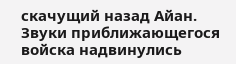скачущий назад Айан. Звуки приближающегося войска надвинулись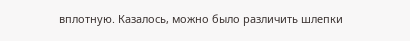вплотную. Казалось, можно было различить шлепки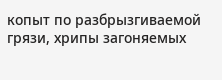копыт по разбрызгиваемой грязи, хрипы загоняемых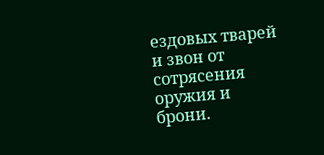ездовых тварей и звон от сотрясения оружия и брони.